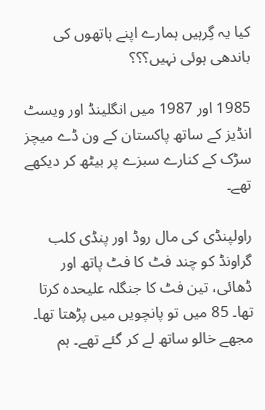کیا یہ گِرہیں ہمارے اپنے ہاتھوں کی باندھی ہوئی نہیں؟؟؟

1985 اور 1987 میں انگلینڈ اور ویسٹ انڈیز کے ساتھ پاکستان کے ون ڈے میچز سڑک کے کنارے سبزے پر بیٹھ کر دیکھے تھے۔

راولپنڈی کی مال روڈ اور پنڈی کلب گراونڈ کو چند فٹ کا فٹ پاتھ اور ڈھائی، تین فٹ کا جنگلہ علیحدہ کرتا تھا۔ 85 میں تو پانچویں میں پڑھتا تھا۔ مجھے خالو ساتھ لے کر گئے تھے۔ ہم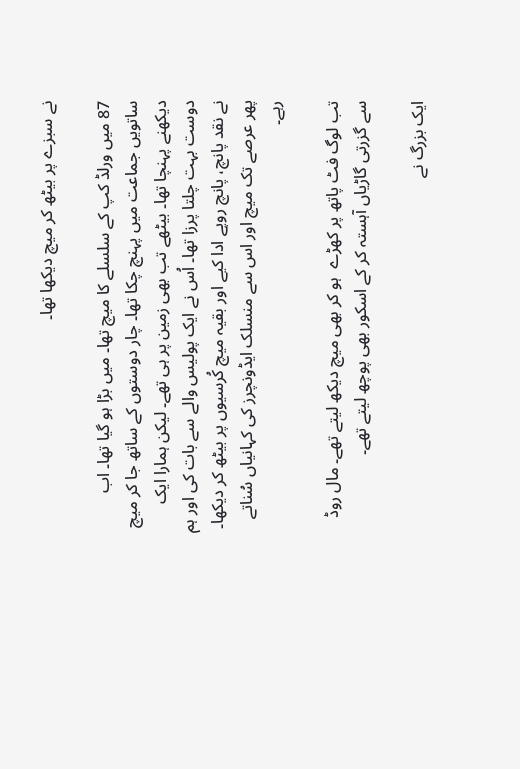نے سبزے پر بیٹھ کر میچ دیکھا تھا۔

87 میں ورلڈ کپ کے سلسلے کا میچ تھا۔ میں بڑا ہو گیا تھا۔ اب ساتویں جماعت میں پہنچ چکا تھا۔ چار دوستوں کے ساتھ جا کر میچ دیکھنے پہنچا تھا۔ بیٹھے تب بھی زمین پر ہی تھے۔ لیکن ہمارا ایک دوست بہت چلتا پرزا تھا۔ اُس نے ایک پولیس والے سے بات کی اور ہم نے نقد پانچ، پانچ روپے ادا کیے اور بقیہ میچ کُرسیوں پر بیٹھ کر دیکھا۔ پھر عرصے تک میچ اور اس سے منسلک ایڈونچرز کی کہانیاں سُناتے رہے۔

تب لوگ فٹ پاتھ پر کھڑے  ہو کر بھی میچ دیکھ لیتے تھے۔ مال روڈ سے گزرتی گاڑیاں آہستہ کر کے اسکور بھی پوچھ لیتے تھے۔

ایک بزرگ نے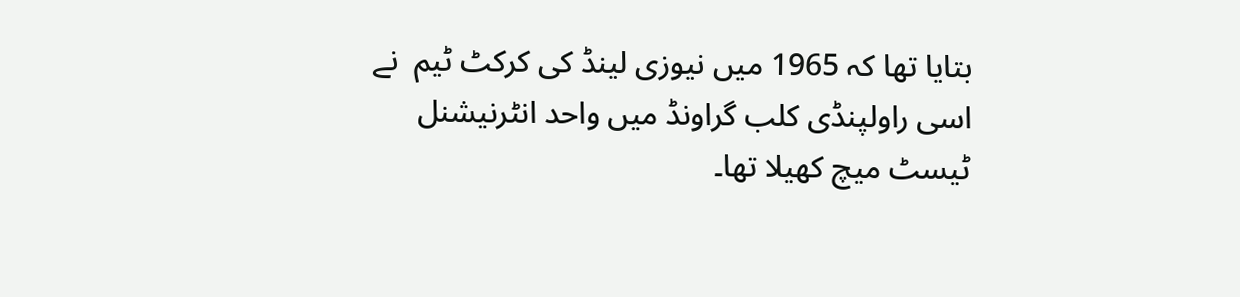بتایا تھا کہ 1965 میں نیوزی لینڈ کی کرکٹ ٹیم  نے اسی راولپنڈی کلب گراونڈ میں واحد انٹرنیشنل ٹیسٹ میچ کھیلا تھا۔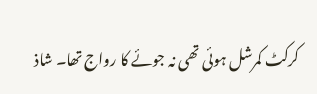کرکٹ کمرشل ہوئی تھی نہ جوئے کا رواج تھا۔ شاذ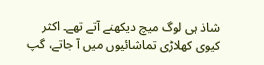شاذ ہی لوگ میچ دیکھنے آتے تھے۔ اکثر کیوی کھلاڑی تماشائیوں میں آ جاتے، گپ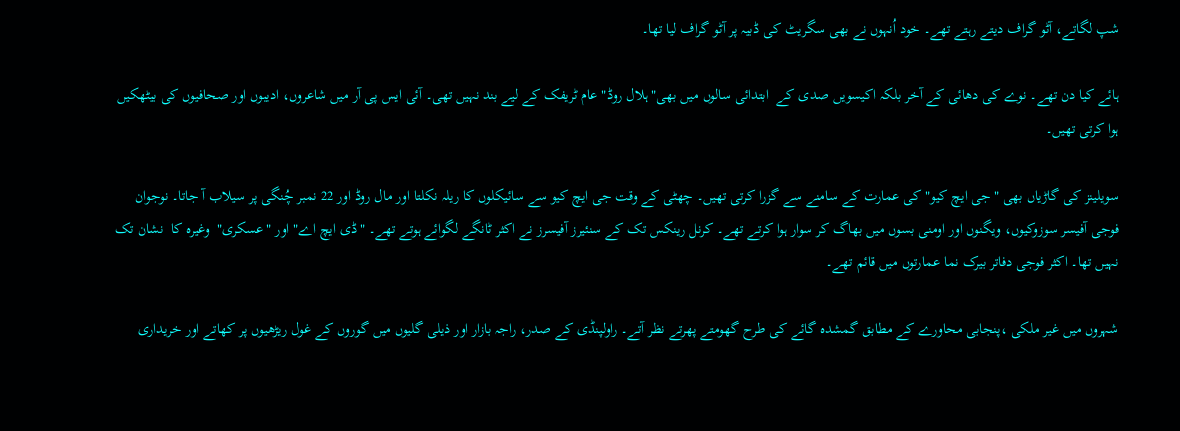شپ لگاتے، آٹو گراف دیتے رہتے تھے۔ خود اُنہوں نے بھی سگریٹ کی ڈبیہ پر آٹو گراف لیا تھا۔

ہائے کیا دن تھے۔ نوے کی دھائی کے آخر بلکہ اکیسویں صدی کے  ابتدائی سالوں میں بھی"ہلال روڈ" عام ٹریفک کے لیے بند نہیں تھی۔ آئی ایس پی آر میں شاعروں، ادیبوں اور صحافیوں کی بیٹھکیں ہوا کرتی تھیں۔

سویلینز کی گاڑیاں بھی "جی ایچ کیو" کی عمارت کے سامنے سے گزرا کرتی تھیں۔ چھٹی کے وقت جی ایچ کیو سے سائیکلوں کا ریلہ نکلتا اور مال روڈ اور 22 نمبر چُنگی پر سیلاب آ جاتا۔ نوجوان فوجی آفیسر سوزوکیوں، ویگنوں اور اومنی بسوں میں بھاگ کر سوار ہوا کرتے تھے۔ کرنل رینکس تک کے سنئیرز آفیسرز نے اکثر ٹانگے لگوائے ہوتے تھے۔ "ڈی ایچ اے" اور "عسکری"  وغیرہ کا  نشان تک نہیں تھا۔ اکثر فوجی دفاتر بیرک نما عمارتوں میں قائم تھے۔

شہروں میں غیر ملکی ،پنجابی محاورے کے مطابق گمشدہ گائے کی طرح گھومتے پھرتے نظر آتے۔ راولپنڈی کے صدر، راجہ بازار اور ذیلی گلیوں میں گوروں کے غول ریڑھیوں پر کھاتے اور خریداری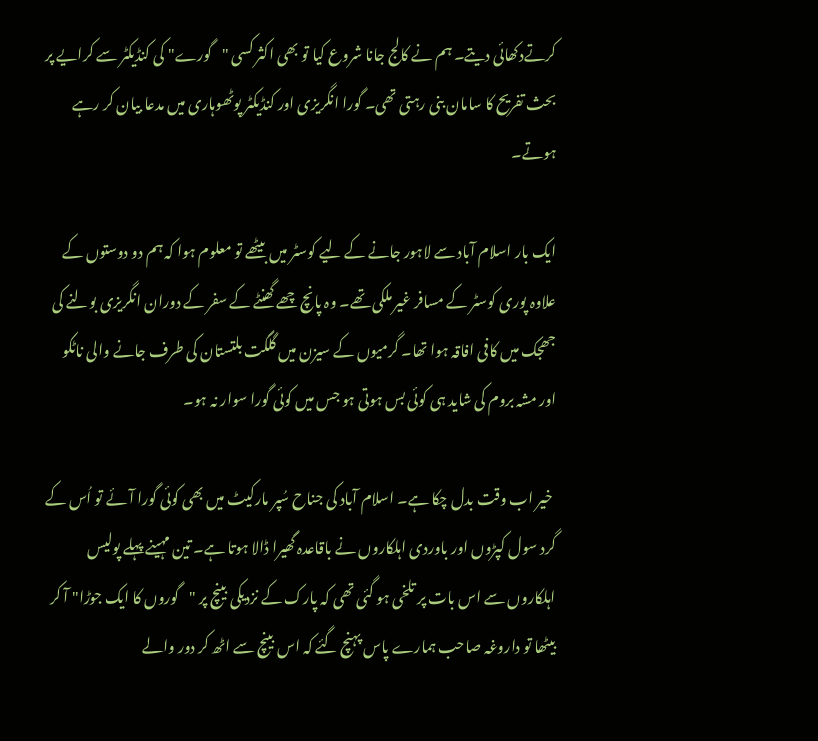کرتےدکھائی دیتے۔ ہم نے کالج جانا شروع کیا تو بھی اکثر کسی "گورے" کی کنڈیکٹر سے کرایے پر بحث تفریح کا سامان بنی رہتی تھی۔ گورا انگریزی اور کنڈیکٹر پوٹھوہاری میں مدعا بیان کر رہے ہوتے۔

ایک بار اسلام آباد سے لاہور جانے کے لیے کوسٹر میں بیٹھے تو معلوم ہوا کہ ہم دو دوستوں کے علاوہ پوری کوسٹر کے مسافر غیر ملکی تھے۔ وہ پانچ چھے گھنٹے کے سفر کے دوران انگریزی بولنے کی جھجک میں کافی افاقہ ہوا تھا۔ گرمیوں کے سیزن میں گلگت بلتستان کی طرف جانے والی ناٹکو اور مشہ بروم کی شاید ہی کوئی بس ہوتی ہو جس میں کوئی گورا سوار نہ ہو۔

 خیر اب وقت بدل چکا ہے۔ اسلام آباد کی جناح سُپر مارکیٹ میں بھی کوئی گورا آئے تو اُس کے گرد سول کپڑوں اور باوردی اہلکاروں نے باقاعدہ گھیرا ڈالا ہوتا ہے۔ تین مہینے پہلے پولیس اہلکاروں سے اس بات پر تلخی ہو گئی تھی کہ پارک کے نزدیکی بینچ پر "گوروں کا ایک جوڑا" آ کر بیٹھا تو داروغہ صاحب ہمارے پاس پہنچ گئے کہ اس بینچ سے اٹھ کر دور والے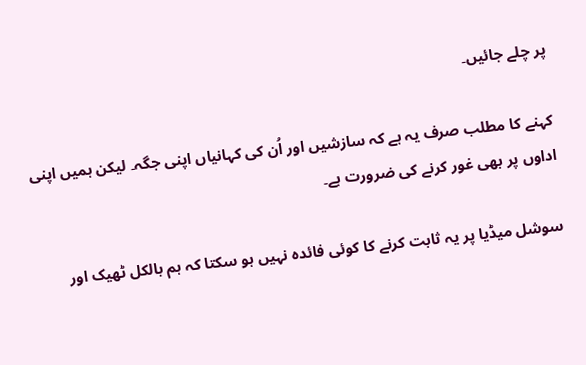پر چلے جائیں۔

کہنے کا مطلب صرف یہ ہے کہ سازشیں اور اُن کی کہانیاں اپنی جگہ۔ لیکن ہمیں اپنی اداوں پر بھی غور کرنے کی ضرورت ہے۔

سوشل میڈیا پر یہ ثابت کرنے کا کوئی فائدہ نہیں ہو سکتا کہ ہم بالکل ٹھیک اور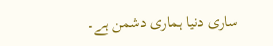ساری دنیا ہماری دشمن ہے۔